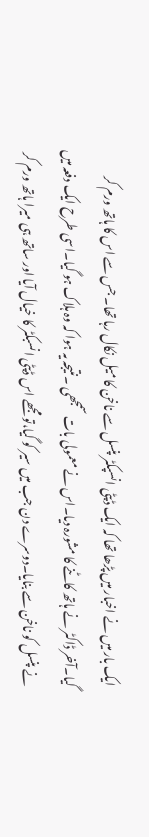ایک بار میں نے اخبار میں پڑھا تھا کہ ایک ڈپٹی انسپکٹر پنسل سے ناخن کا میل نکال رہا تھا۔ جس سے اس کا ہاتھ ورم کر گیا۔آخر ڈاکٹر نے ہاتھ کاٹنے کا مشورہ دیا۔اس نے معمولی بات سمجھی ۔نتیجہ یہ ہوا کہ وہ ہلاک ہو گیا۔اسی طرح ایک دفعہ میں نے پنسل کو ناخن سے بنایا۔دوسرے دن جب میں سیر کو گیا،تو مجھے اس ڈپٹی انسبکٹر کا خیال آیا اور ساتھ ہی میرا ہاتھ ورم کر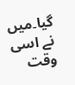گیا۔میں نے اسی وقت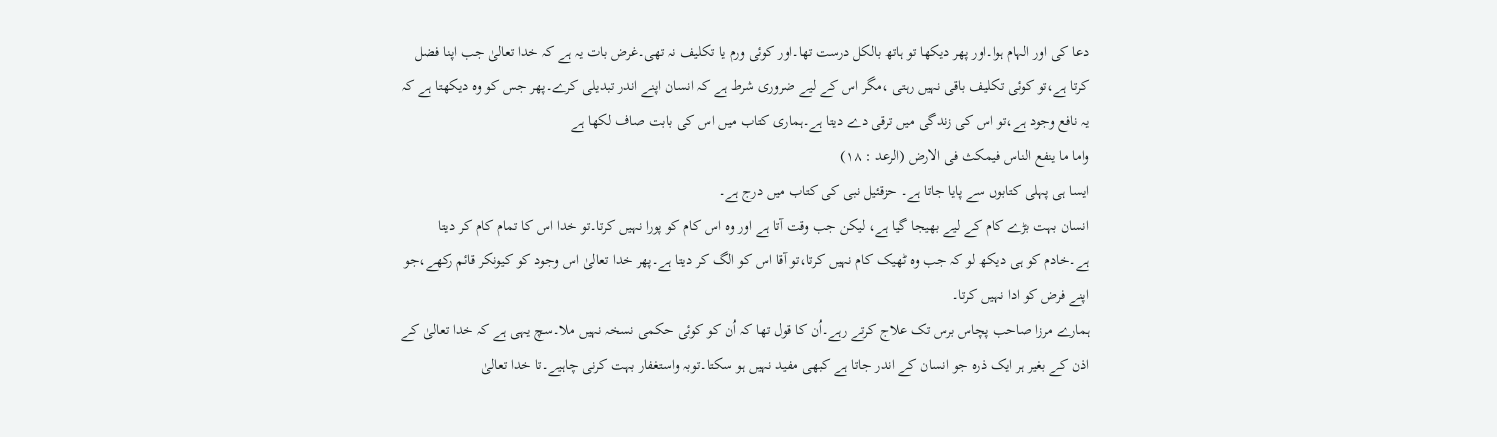دعا کی اور الہام ہوا۔اور پھر دیکھا تو ہاتھ بالکل درست تھا۔اور کوئی ورم یا تکلیف نہ تھی۔غرض بات یہ ہے کہ خدا تعالیٰ جب اپنا فضل کرتا ہے،تو کوئی تکلیف باقی نہیں رہتی ،مگر اس کے لیے ضروری شرط ہے کہ انسان اپنے اندر تبدیلی کرے۔پھر جس کو وہ دیکھتا ہے کہ یہ نافع وجود ہے،تو اس کی زندگی میں ترقی دے دیتا ہے۔ہماری کتاب میں اس کی بابت صاف لکھا ہے
واما ما ینفع الناس فیمکث فی الارض (الرعد : ۱۸)
ایسا ہی پہلی کتابوں سے پایا جاتا ہے۔ حزقئیل نبی کی کتاب میں درج ہے۔
انسان بہت بڑے کام کے لیے بھیجا گیا ہے، لیکن جب وقت آتا ہے اور وہ اس کام کو پورا نہیں کرتا۔تو خدا اس کا تمام کام کر دیتا ہے۔خادم کو ہی دیکھ لو کہ جب وہ ٹھیک کام نہیں کرتا،تو آقا اس کو الگ کر دیتا ہے۔پھر خدا تعالیٰ اس وجود کو کیونکر قائم رکھے،جو اپنے فرض کو ادا نہیں کرتا۔
ہمارے مرزا صاحب پچاس برس تک علاج کرتے رہے۔اُن کا قول تھا کہ اُن کو کوئی حکمی نسخہ نہیں ملا۔سچ یہی ہے کہ خدا تعالیٰ کے اذن کے بغیر ہر ایک ذرہ جو انسان کے اندر جاتا ہے کبھی مفید نہیں ہو سکتا۔توبہ واستغفار بہت کرنی چاہیے۔تا خدا تعالیٰ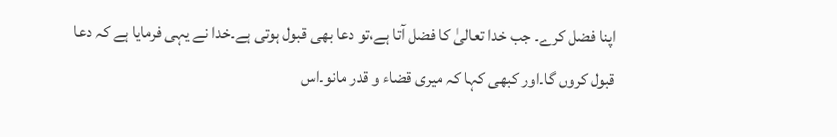اپنا فضل کرے۔ جب خدا تعالیٰ کا فضل آتا ہے،تو دعا بھی قبول ہوتی ہے۔خدا نے یہی فرمایا ہے کہ دعا قبول کروں گا۔اور کبھی کہا کہ میری قضاء و قدر مانو۔اس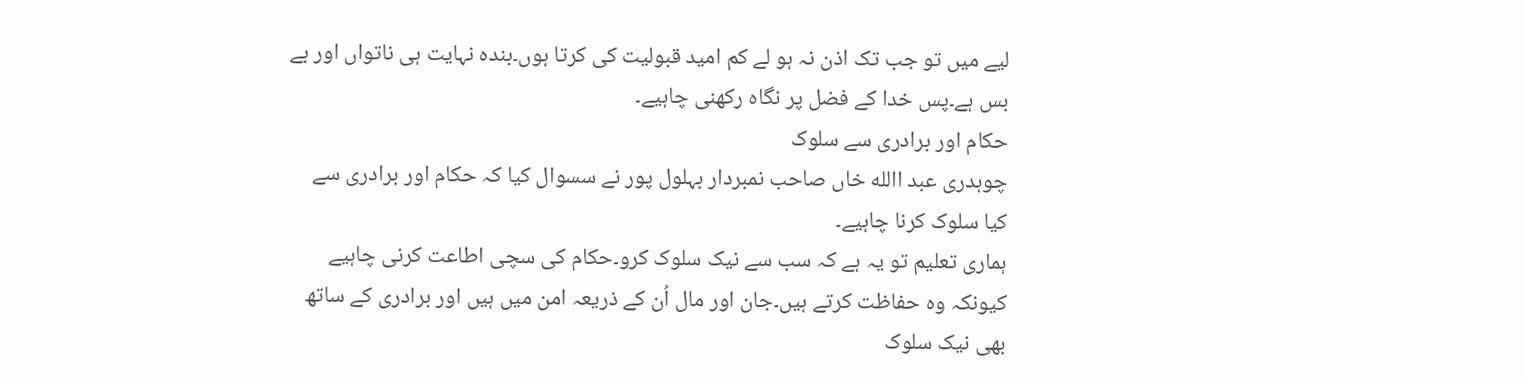لیے میں تو جب تک اذن نہ ہو لے کم امید قبولیت کی کرتا ہوں۔بندہ نہایت ہی ناتواں اور بے بس ہے۔پس خدا کے فضل پر نگاہ رکھنی چاہیے۔
حکام اور برادری سے سلوک
چوہدری عبد االله خاں صاحب نمبردار بہلول پور نے سسوال کیا کہ حکام اور برادری سے کیا سلوک کرنا چاہیے۔
ہماری تعلیم تو یہ ہے کہ سب سے نیک سلوک کرو۔حکام کی سچی اطاعت کرنی چاہیے کیونکہ وہ حفاظت کرتے ہیں۔جان اور مال اُن کے ذریعہ امن میں ہیں اور برادری کے ساتھ بھی نیک سلوک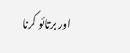اور برتائو کرنا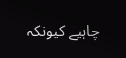چاہیے کیونکہ